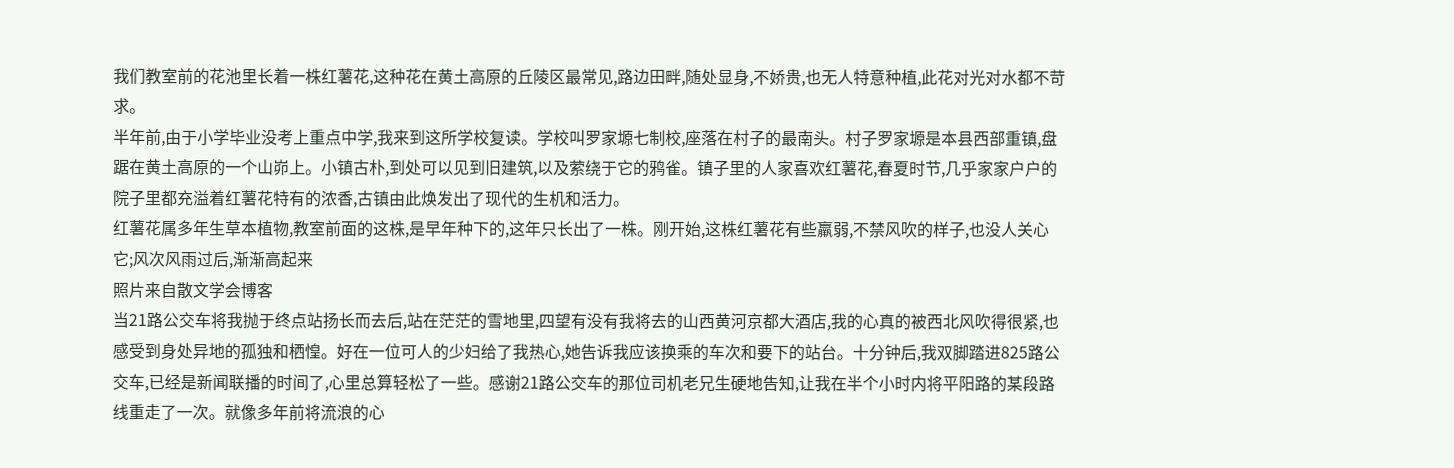我们教室前的花池里长着一株红薯花,这种花在黄土高原的丘陵区最常见,路边田畔,随处显身,不娇贵,也无人特意种植,此花对光对水都不苛求。
半年前,由于小学毕业没考上重点中学,我来到这所学校复读。学校叫罗家塬七制校,座落在村子的最南头。村子罗家塬是本县西部重镇,盘踞在黄土高原的一个山峁上。小镇古朴,到处可以见到旧建筑,以及萦绕于它的鸦雀。镇子里的人家喜欢红薯花,春夏时节,几乎家家户户的院子里都充溢着红薯花特有的浓香,古镇由此焕发出了现代的生机和活力。
红薯花属多年生草本植物,教室前面的这株,是早年种下的,这年只长出了一株。刚开始,这株红薯花有些羸弱,不禁风吹的样子,也没人关心它;风次风雨过后,渐渐高起来
照片来自散文学会博客
当21路公交车将我抛于终点站扬长而去后,站在茫茫的雪地里,四望有没有我将去的山西黄河京都大酒店,我的心真的被西北风吹得很紧,也感受到身处异地的孤独和栖惶。好在一位可人的少妇给了我热心,她告诉我应该换乘的车次和要下的站台。十分钟后,我双脚踏进825路公交车,已经是新闻联播的时间了,心里总算轻松了一些。感谢21路公交车的那位司机老兄生硬地告知,让我在半个小时内将平阳路的某段路线重走了一次。就像多年前将流浪的心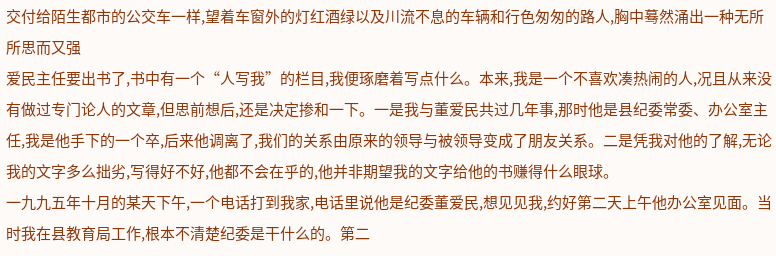交付给陌生都市的公交车一样,望着车窗外的灯红酒绿以及川流不息的车辆和行色匆匆的路人,胸中蓦然涌出一种无所所思而又强
爱民主任要出书了,书中有一个“人写我”的栏目,我便琢磨着写点什么。本来,我是一个不喜欢凑热闹的人,况且从来没有做过专门论人的文章,但思前想后,还是决定掺和一下。一是我与董爱民共过几年事,那时他是县纪委常委、办公室主任,我是他手下的一个卒,后来他调离了,我们的关系由原来的领导与被领导变成了朋友关系。二是凭我对他的了解,无论我的文字多么拙劣,写得好不好,他都不会在乎的,他并非期望我的文字给他的书赚得什么眼球。
一九九五年十月的某天下午,一个电话打到我家,电话里说他是纪委董爱民,想见见我,约好第二天上午他办公室见面。当时我在县教育局工作,根本不清楚纪委是干什么的。第二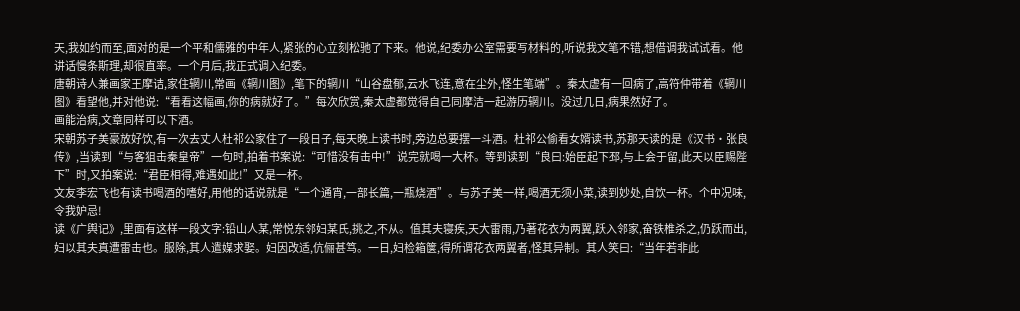天,我如约而至,面对的是一个平和儒雅的中年人,紧张的心立刻松驰了下来。他说,纪委办公室需要写材料的,听说我文笔不错,想借调我试试看。他讲话慢条斯理,却很直率。一个月后,我正式调入纪委。
唐朝诗人兼画家王摩诘,家住辋川,常画《辋川图》,笔下的辋川“山谷盘郁,云水飞连,意在尘外,怪生笔端”。秦太虚有一回病了,高符仲带着《辋川图》看望他,并对他说:“看看这幅画,你的病就好了。”每次欣赏,秦太虚都觉得自己同摩洁一起游历辋川。没过几日,病果然好了。
画能治病,文章同样可以下酒。
宋朝苏子美豪放好饮,有一次去丈人杜祁公家住了一段日子,每天晚上读书时,旁边总要摆一斗酒。杜祁公偷看女婿读书,苏那天读的是《汉书·张良传》,当读到“与客狙击秦皇帝”一句时,拍着书案说:“可惜没有击中!”说完就喝一大杯。等到读到“良曰:始臣起下邳,与上会于留,此天以臣赐陛下”时,又拍案说:“君臣相得,难遇如此!”又是一杯。
文友李宏飞也有读书喝酒的嗜好,用他的话说就是“一个通宵,一部长篇,一瓶烧酒”。与苏子美一样,喝酒无须小菜,读到妙处,自饮一杯。个中况味,令我妒忌!
读《广舆记》,里面有这样一段文字:铅山人某,常悦东邻妇某氏,挑之,不从。值其夫寝疾,天大雷雨,乃著花衣为两翼,跃入邻家,奋铁椎杀之,仍跃而出,妇以其夫真遭雷击也。服除,其人遣媒求娶。妇因改适,伉俪甚笃。一日,妇检箱箧,得所谓花衣两翼者,怪其异制。其人笑曰:“当年若非此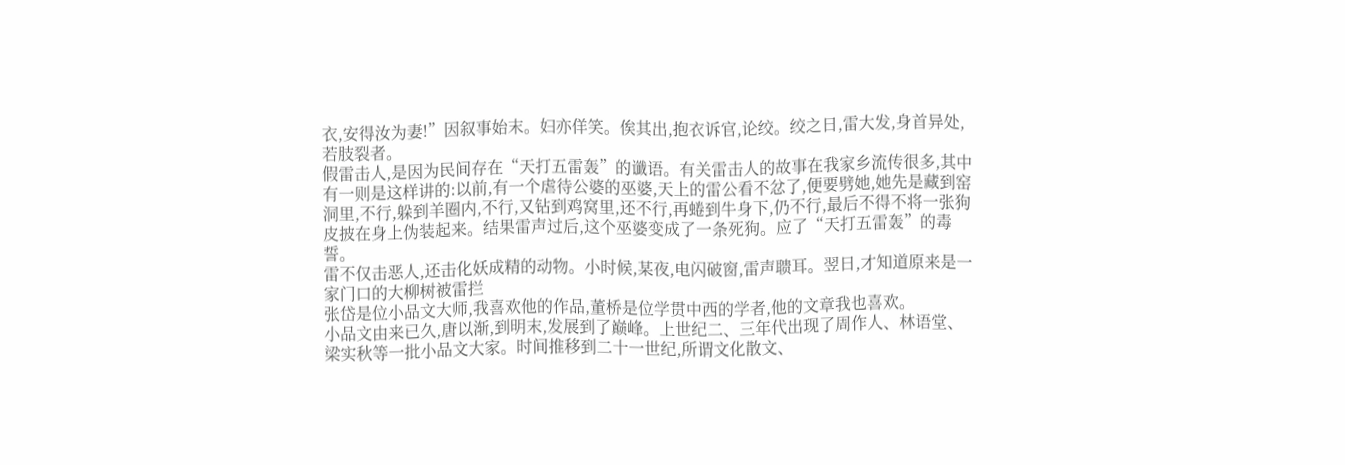衣,安得汝为妻!”因叙事始末。妇亦佯笑。俟其出,抱衣诉官,论绞。绞之日,雷大发,身首异处,若肢裂者。
假雷击人,是因为民间存在“天打五雷轰”的谶语。有关雷击人的故事在我家乡流传很多,其中有一则是这样讲的:以前,有一个虐待公婆的巫婆,天上的雷公看不忿了,便要劈她,她先是藏到窑洞里,不行,躲到羊圈内,不行,又钻到鸡窝里,还不行,再蜷到牛身下,仍不行,最后不得不将一张狗皮披在身上伪装起来。结果雷声过后,这个巫婆变成了一条死狗。应了“天打五雷轰”的毒誓。
雷不仅击恶人,还击化妖成精的动物。小时候,某夜,电闪破窗,雷声聩耳。翌日,才知道原来是一家门口的大柳树被雷拦
张岱是位小品文大师,我喜欢他的作品,董桥是位学贯中西的学者,他的文章我也喜欢。
小品文由来已久,唐以渐,到明末,发展到了巅峰。上世纪二、三年代出现了周作人、林语堂、梁实秋等一批小品文大家。时间推移到二十一世纪,所谓文化散文、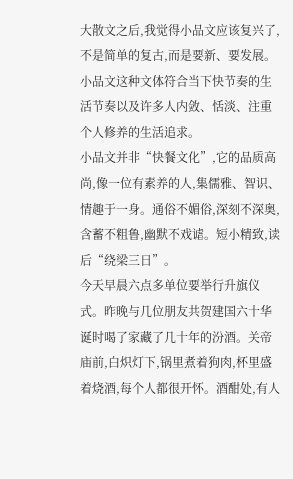大散文之后,我觉得小品文应该复兴了,不是简单的复古,而是要新、要发展。小品文这种文体符合当下快节奏的生活节奏以及许多人内敛、恬淡、注重个人修养的生活追求。
小品文并非“快餐文化”,它的品质高尚,像一位有素养的人,集儒雅、智识、情趣于一身。通俗不媚俗,深刻不深奥,含蓄不粗鲁,幽默不戏谑。短小精致,读后“绕梁三日”。
今天早晨六点多单位要举行升旗仪式。昨晚与几位朋友共贺建国六十华诞时喝了家藏了几十年的汾酒。关帝庙前,白炽灯下,锅里煮着狗肉,杯里盛着烧酒,每个人都很开怀。酒酣处,有人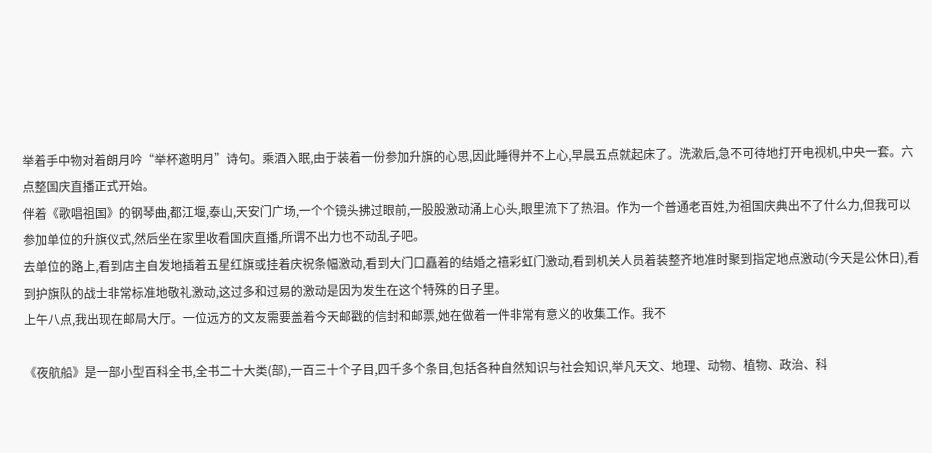举着手中物对着朗月吟“举杯邀明月”诗句。乘酒入眠,由于装着一份参加升旗的心思,因此睡得并不上心,早晨五点就起床了。洗漱后,急不可待地打开电视机,中央一套。六点整国庆直播正式开始。
伴着《歌唱祖国》的钢琴曲,都江堰,泰山,天安门广场,一个个镜头拂过眼前,一股股激动涌上心头,眼里流下了热泪。作为一个普通老百姓,为祖国庆典出不了什么力,但我可以参加单位的升旗仪式,然后坐在家里收看国庆直播,所谓不出力也不动乱子吧。
去单位的路上,看到店主自发地插着五星红旗或挂着庆祝条幅激动,看到大门口矗着的结婚之禧彩虹门激动,看到机关人员着装整齐地准时聚到指定地点激动(今天是公休日),看到护旗队的战士非常标准地敬礼激动,这过多和过易的激动是因为发生在这个特殊的日子里。
上午八点,我出现在邮局大厅。一位远方的文友需要盖着今天邮戳的信封和邮票,她在做着一件非常有意义的收集工作。我不

《夜航船》是一部小型百科全书,全书二十大类(部),一百三十个子目,四千多个条目,包括各种自然知识与社会知识,举凡天文、地理、动物、植物、政治、科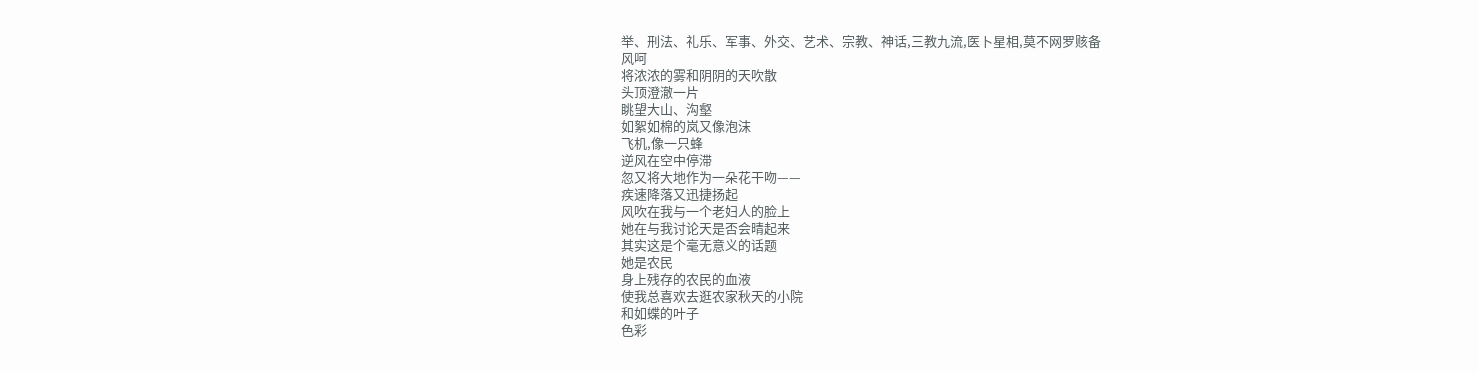举、刑法、礼乐、军事、外交、艺术、宗教、神话,三教九流,医卜星相,莫不网罗赅备
风呵
将浓浓的雾和阴阴的天吹散
头顶澄澈一片
眺望大山、沟壑
如絮如棉的岚又像泡沫
飞机,像一只蜂
逆风在空中停滞
忽又将大地作为一朵花干吻——
疾速降落又迅捷扬起
风吹在我与一个老妇人的脸上
她在与我讨论天是否会晴起来
其实这是个毫无意义的话题
她是农民
身上残存的农民的血液
使我总喜欢去逛农家秋天的小院
和如蝶的叶子
色彩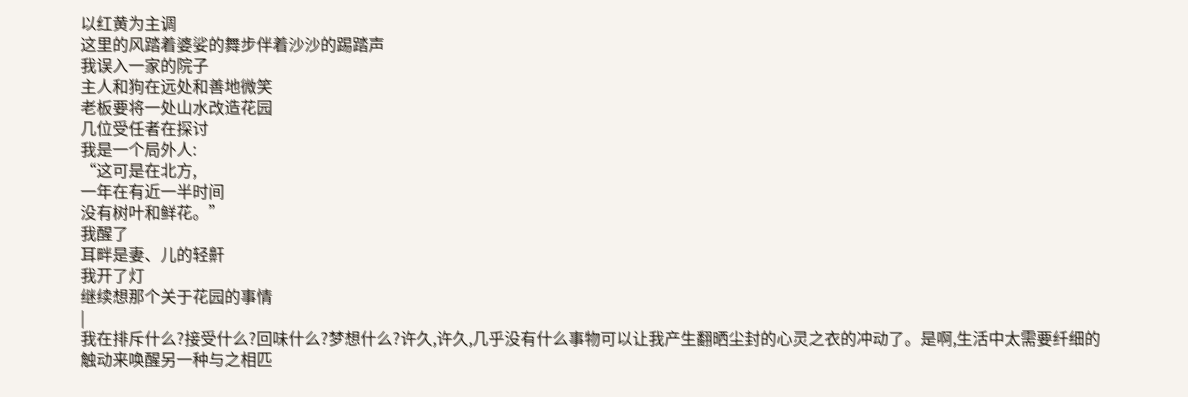以红黄为主调
这里的风踏着婆娑的舞步伴着沙沙的踢踏声
我误入一家的院子
主人和狗在远处和善地微笑
老板要将一处山水改造花园
几位受任者在探讨
我是一个局外人:
“这可是在北方,
一年在有近一半时间
没有树叶和鲜花。”
我醒了
耳畔是妻、儿的轻鼾
我开了灯
继续想那个关于花园的事情
|
我在排斥什么?接受什么?回味什么?梦想什么?许久,许久,几乎没有什么事物可以让我产生翻晒尘封的心灵之衣的冲动了。是啊,生活中太需要纤细的触动来唤醒另一种与之相匹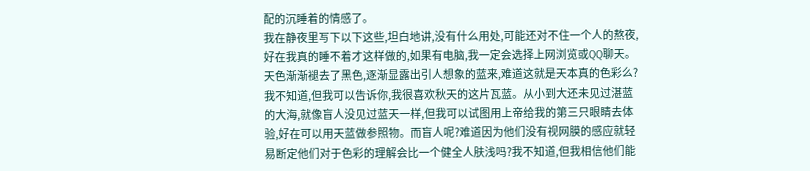配的沉睡着的情感了。
我在静夜里写下以下这些,坦白地讲,没有什么用处,可能还对不住一个人的熬夜,好在我真的睡不着才这样做的,如果有电脑,我一定会选择上网浏览或QQ聊天。
天色渐渐褪去了黑色,逐渐显露出引人想象的蓝来,难道这就是天本真的色彩么?我不知道,但我可以告诉你,我很喜欢秋天的这片瓦蓝。从小到大还未见过湛蓝的大海,就像盲人没见过蓝天一样,但我可以试图用上帝给我的第三只眼睛去体验,好在可以用天蓝做参照物。而盲人呢?难道因为他们没有视网膜的感应就轻易断定他们对于色彩的理解会比一个健全人肤浅吗?我不知道,但我相信他们能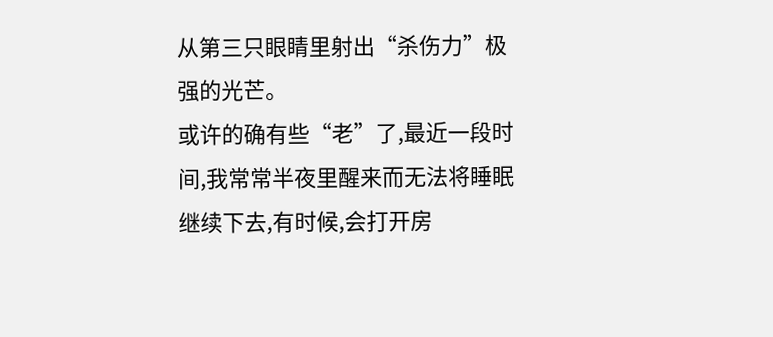从第三只眼睛里射出“杀伤力”极强的光芒。
或许的确有些“老”了,最近一段时间,我常常半夜里醒来而无法将睡眠继续下去,有时候,会打开房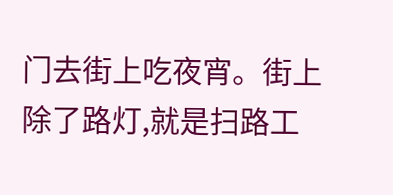门去街上吃夜宵。街上除了路灯,就是扫路工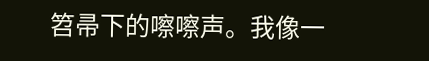笤帚下的嚓嚓声。我像一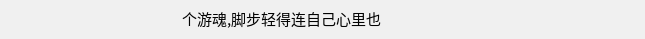个游魂,脚步轻得连自己心里也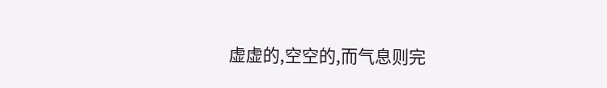虚虚的,空空的,而气息则完